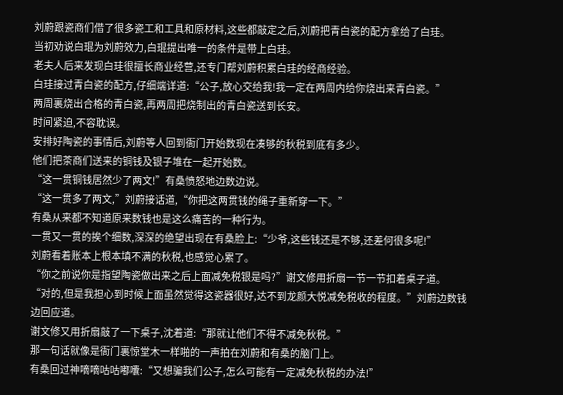刘蔚跟瓷商们借了很多瓷工和工具和原材料,这些都敲定之后,刘蔚把青白瓷的配方拿给了白珪。
当初劝说白琨为刘蔚效力,白琨提出唯一的条件是带上白珪。
老夫人后来发现白珪很擅长商业经营,还专门帮刘蔚积累白珪的经商经验。
白珪接过青白瓷的配方,仔细端详道:“公子,放心交给我!我一定在两周内给你烧出来青白瓷。”
两周裏烧出合格的青白瓷,再两周把烧制出的青白瓷送到长安。
时间紧迫,不容耽误。
安排好陶瓷的事情后,刘蔚等人回到衙门开始数现在凑够的秋税到底有多少。
他们把茶商们送来的铜钱及银子堆在一起开始数。
“这一贯铜钱居然少了两文!”有桑愤怒地边数边说。
“这一贯多了两文,”刘蔚接话道,“你把这两贯钱的绳子重新穿一下。”
有桑从来都不知道原来数钱也是这么痛苦的一种行为。
一贯又一贯的挨个细数,深深的绝望出现在有桑脸上:“少爷,这些钱还是不够,还差何很多呢!”
刘蔚看着账本上根本填不满的秋税,也感觉心累了。
“你之前说你是指望陶瓷做出来之后上面减免税银是吗?”谢文修用折扇一节一节扣着桌子道。
“对的,但是我担心到时候上面虽然觉得这瓷器很好,达不到龙颜大悦减免税收的程度。”刘蔚边数钱边回应道。
谢文修又用折扇敲了一下桌子,沈着道:“那就让他们不得不减免秋税。”
那一句话就像是衙门裏惊堂木一样啪的一声拍在刘蔚和有桑的脑门上。
有桑回过神嘀嘀咕咕嘟囔:“又想骗我们公子,怎么可能有一定减免秋税的办法!”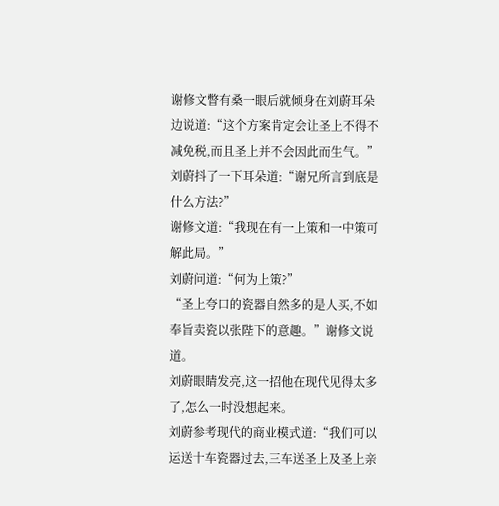谢修文瞥有桑一眼后就倾身在刘蔚耳朵边说道:“这个方案肯定会让圣上不得不减免税,而且圣上并不会因此而生气。”
刘蔚抖了一下耳朵道:“谢兄所言到底是什么方法?”
谢修文道:“我现在有一上策和一中策可解此局。”
刘蔚问道:“何为上策?”
“圣上夸口的瓷器自然多的是人买,不如奉旨卖瓷以张陛下的意趣。”谢修文说道。
刘蔚眼睛发亮,这一招他在现代见得太多了,怎么一时没想起来。
刘蔚参考现代的商业模式道:“我们可以运送十车瓷器过去,三车送圣上及圣上亲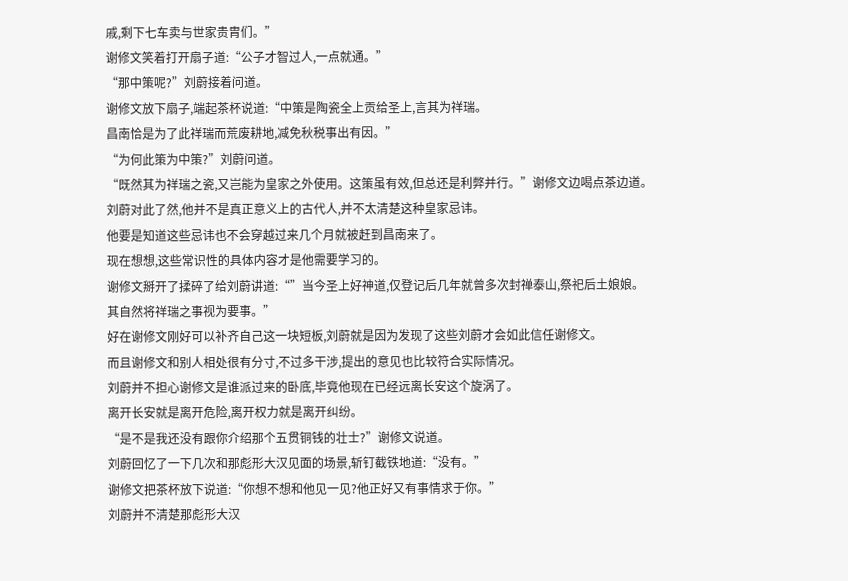戚,剩下七车卖与世家贵胄们。”
谢修文笑着打开扇子道:“公子才智过人,一点就通。”
“那中策呢?”刘蔚接着问道。
谢修文放下扇子,端起茶杯说道:“中策是陶瓷全上贡给圣上,言其为祥瑞。
昌南恰是为了此祥瑞而荒废耕地,减免秋税事出有因。”
“为何此策为中策?”刘蔚问道。
“既然其为祥瑞之瓷,又岂能为皇家之外使用。这策虽有效,但总还是利弊并行。”谢修文边喝点茶边道。
刘蔚对此了然,他并不是真正意义上的古代人,并不太清楚这种皇家忌讳。
他要是知道这些忌讳也不会穿越过来几个月就被赶到昌南来了。
现在想想,这些常识性的具体内容才是他需要学习的。
谢修文掰开了揉碎了给刘蔚讲道:“”当今圣上好神道,仅登记后几年就曾多次封禅泰山,祭祀后土娘娘。
其自然将祥瑞之事视为要事。”
好在谢修文刚好可以补齐自己这一块短板,刘蔚就是因为发现了这些刘蔚才会如此信任谢修文。
而且谢修文和别人相处很有分寸,不过多干涉,提出的意见也比较符合实际情况。
刘蔚并不担心谢修文是谁派过来的卧底,毕竟他现在已经远离长安这个旋涡了。
离开长安就是离开危险,离开权力就是离开纠纷。
“是不是我还没有跟你介绍那个五贯铜钱的壮士?”谢修文说道。
刘蔚回忆了一下几次和那彪形大汉见面的场景,斩钉截铁地道:“没有。”
谢修文把茶杯放下说道:“你想不想和他见一见?他正好又有事情求于你。”
刘蔚并不清楚那彪形大汉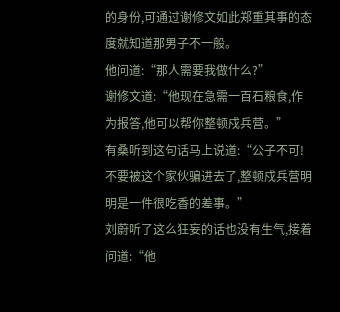的身份,可通过谢修文如此郑重其事的态度就知道那男子不一般。
他问道:“那人需要我做什么?”
谢修文道:“他现在急需一百石粮食,作为报答,他可以帮你整顿戍兵营。”
有桑听到这句话马上说道:“公子不可!不要被这个家伙骗进去了,整顿戍兵营明明是一件很吃香的差事。”
刘蔚听了这么狂妄的话也没有生气,接着问道:“他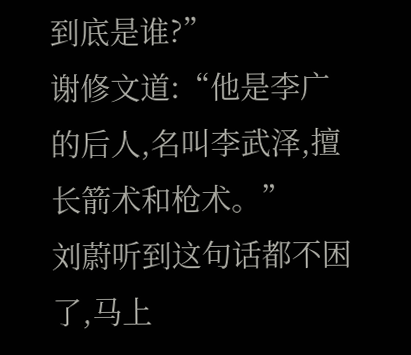到底是谁?”
谢修文道:“他是李广的后人,名叫李武泽,擅长箭术和枪术。”
刘蔚听到这句话都不困了,马上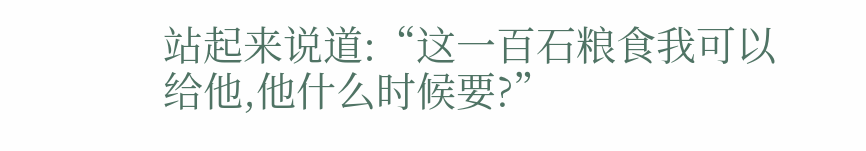站起来说道:“这一百石粮食我可以给他,他什么时候要?”